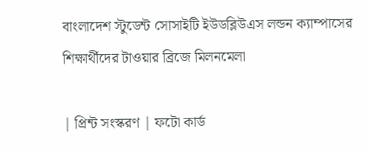বাংলাদেশ স্টুডেন্ট সোসাইটি ইউডব্লিউএস লন্ডন ক্যাম্পাসের শিক্ষার্থীদের টাওয়ার ব্রিজে মিলনমেলা

| প্রিন্ট সংস্করণ | ফটো কার্ড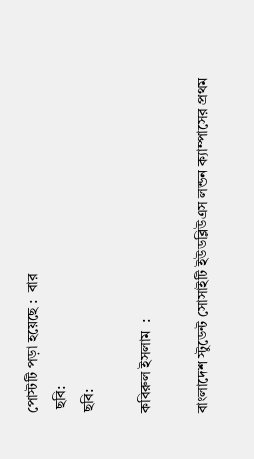পোস্টটি পড়া হয়েছে :  বার
 ছবি:
ছবি:

কবিরুল ইসলাম  :

বাংলাদেশ স্টুডেন্ট সোসাইটি ইউডব্লিউএস লন্ডন ক্যাম্পাসের প্রথম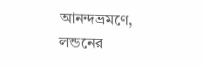আনন্দভ্রমণে, লন্ডনের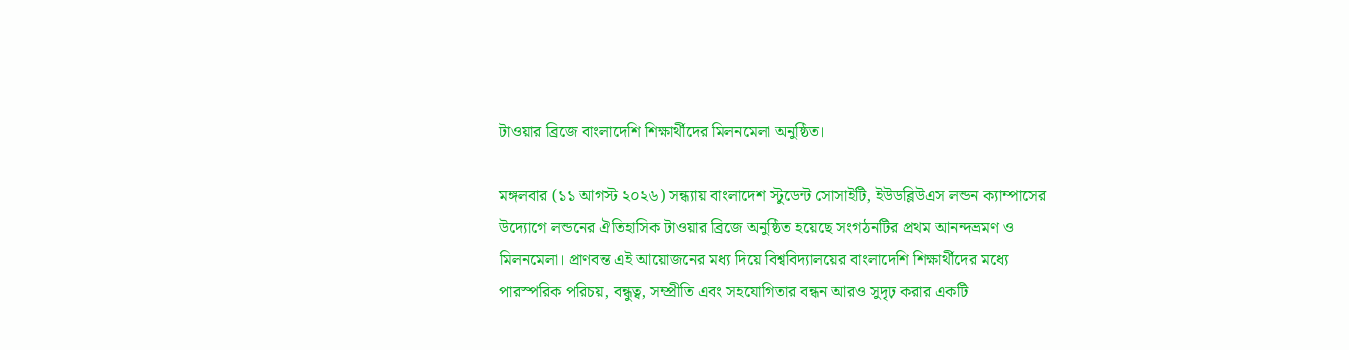টাওয়ার ব্রিজে বাংলাদেশি শিক্ষার্থীদের মিলনমেলা অনুষ্ঠিত।

মঙ্গলবার (১১ আগস্ট ২০২৬) সন্ধ্যায় বাংলাদেশ স্টুডেন্ট সোসাইটি, ইউডব্লিউএস লন্ডন ক্যাম্পাসের উদ্যোগে লন্ডনের ঐতিহাসিক টাওয়ার ব্রিজে অনুষ্ঠিত হয়েছে সংগঠনটির প্রথম আনন্দভ্রমণ ও মিলনমেলা। প্রাণবন্ত এই আয়োজনের মধ্য দিয়ে বিশ্ববিদ্যালয়ের বাংলাদেশি শিক্ষার্থীদের মধ্যে পারস্পরিক পরিচয়, বন্ধুত্ব, সম্প্রীতি এবং সহযোগিতার বন্ধন আরও সুদৃঢ় করার একটি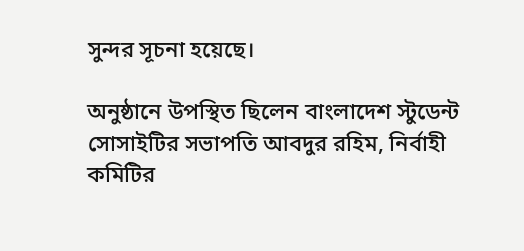সুন্দর সূচনা হয়েছে।

অনুষ্ঠানে উপস্থিত ছিলেন বাংলাদেশ স্টুডেন্ট সোসাইটির সভাপতি আবদুর রহিম, নির্বাহী কমিটির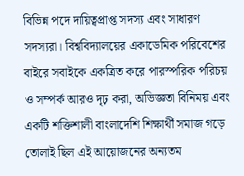বিভিন্ন পদে দায়িত্বপ্রাপ্ত সদস্য এবং সাধারণ সদস্যরা। বিশ্ববিদ্যালয়ের একাডেমিক পরিবেশের বাইরে সবাইকে একত্রিত করে পারস্পরিক পরিচয় ও সম্পর্ক আরও দৃঢ় করা, অভিজ্ঞতা বিনিময় এবং একটি শক্তিশালী বাংলাদেশি শিক্ষার্থী সমাজ গড়ে তোলাই ছিল এই আয়োজনের অন্যতম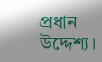প্রধান উদ্দেশ্য।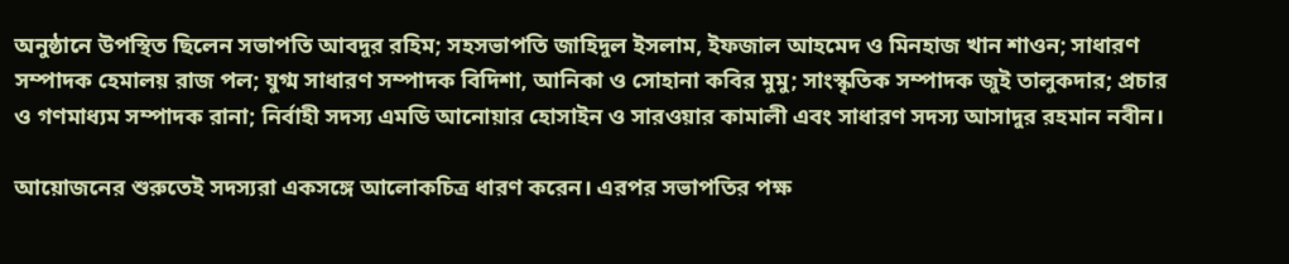অনুষ্ঠানে উপস্থিত ছিলেন সভাপতি আবদুর রহিম; সহসভাপতি জাহিদুল ইসলাম, ইফজাল আহমেদ ও মিনহাজ খান শাওন; সাধারণ সম্পাদক হেমালয় রাজ পল; যুগ্ম সাধারণ সম্পাদক বিদিশা, আনিকা ও সোহানা কবির মুমু; সাংস্কৃতিক সম্পাদক জুই তালুকদার; প্রচার ও গণমাধ্যম সম্পাদক রানা; নির্বাহী সদস্য এমডি আনোয়ার হোসাইন ও সারওয়ার কামালী এবং সাধারণ সদস্য আসাদুর রহমান নবীন।

আয়োজনের শুরুতেই সদস্যরা একসঙ্গে আলোকচিত্র ধারণ করেন। এরপর সভাপতির পক্ষ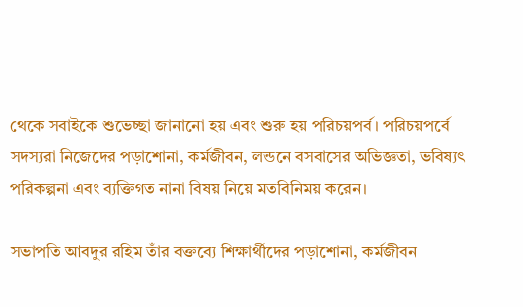থেকে সবাইকে শুভেচ্ছা জানানো হয় এবং শুরু হয় পরিচয়পর্ব। পরিচয়পর্বে সদস্যরা নিজেদের পড়াশোনা, কর্মজীবন, লন্ডনে বসবাসের অভিজ্ঞতা, ভবিষ্যৎ পরিকল্পনা এবং ব্যক্তিগত নানা বিষয় নিয়ে মতবিনিময় করেন।

সভাপতি আবদুর রহিম তাঁর বক্তব্যে শিক্ষার্থীদের পড়াশোনা, কর্মজীবন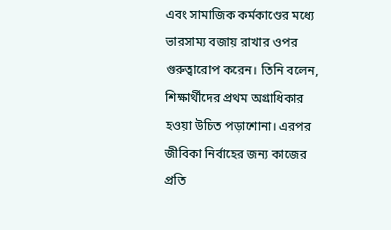এবং সামাজিক কর্মকাণ্ডের মধ্যে ভারসাম্য বজায় রাখার ওপর গুরুত্বারোপ করেন। তিনি বলেন, শিক্ষার্থীদের প্রথম অগ্রাধিকার হওয়া উচিত পড়াশোনা। এরপর জীবিকা নির্বাহের জন্য কাজের প্রতি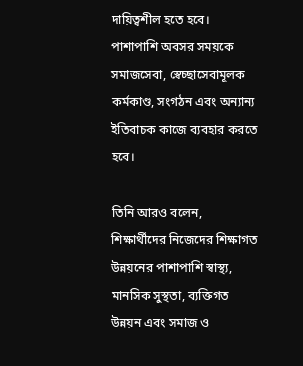দায়িত্বশীল হতে হবে। পাশাপাশি অবসর সময়কে সমাজসেবা, স্বেচ্ছাসেবামূলক কর্মকাণ্ড, সংগঠন এবং অন্যান্য ইতিবাচক কাজে ব্যবহার করতে হবে।

তিনি আরও বলেন, শিক্ষার্থীদের নিজেদের শিক্ষাগত উন্নয়নের পাশাপাশি স্বাস্থ্য, মানসিক সুস্থতা, ব্যক্তিগত উন্নয়ন এবং সমাজ ও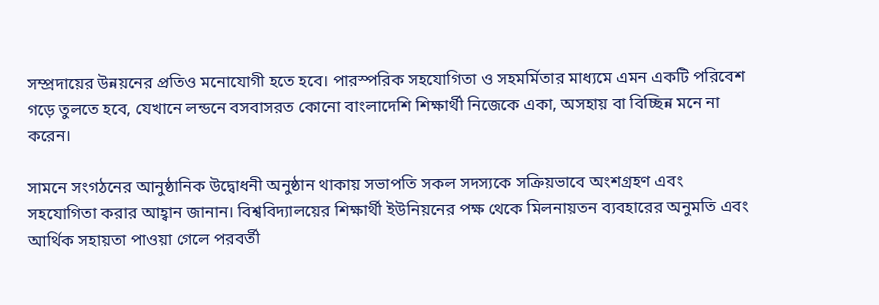সম্প্রদায়ের উন্নয়নের প্রতিও মনোযোগী হতে হবে। পারস্পরিক সহযোগিতা ও সহমর্মিতার মাধ্যমে এমন একটি পরিবেশ গড়ে তুলতে হবে, যেখানে লন্ডনে বসবাসরত কোনো বাংলাদেশি শিক্ষার্থী নিজেকে একা, অসহায় বা বিচ্ছিন্ন মনে না করেন।

সামনে সংগঠনের আনুষ্ঠানিক উদ্বোধনী অনুষ্ঠান থাকায় সভাপতি সকল সদস্যকে সক্রিয়ভাবে অংশগ্রহণ এবং সহযোগিতা করার আহ্বান জানান। বিশ্ববিদ্যালয়ের শিক্ষার্থী ইউনিয়নের পক্ষ থেকে মিলনায়তন ব্যবহারের অনুমতি এবং আর্থিক সহায়তা পাওয়া গেলে পরবর্তী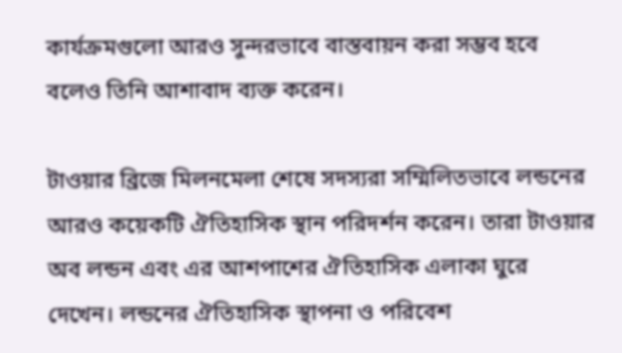কার্যক্রমগুলো আরও সুন্দরভাবে বাস্তবায়ন করা সম্ভব হবে বলেও তিনি আশাবাদ ব্যক্ত করেন।

টাওয়ার ব্রিজে মিলনমেলা শেষে সদস্যরা সম্মিলিতভাবে লন্ডনের আরও কয়েকটি ঐতিহাসিক স্থান পরিদর্শন করেন। তারা টাওয়ার অব লন্ডন এবং এর আশপাশের ঐতিহাসিক এলাকা ঘুরে দেখেন। লন্ডনের ঐতিহাসিক স্থাপনা ও পরিবেশ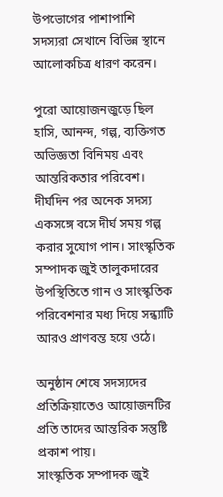উপভোগের পাশাপাশি সদস্যরা সেখানে বিভিন্ন স্থানে আলোকচিত্র ধারণ করেন।

পুরো আয়োজনজুড়ে ছিল হাসি, আনন্দ, গল্প, ব্যক্তিগত অভিজ্ঞতা বিনিময় এবং আন্তরিকতার পরিবেশ। দীর্ঘদিন পর অনেক সদস্য একসঙ্গে বসে দীর্ঘ সময় গল্প করার সুযোগ পান। সাংস্কৃতিক সম্পাদক জুই তালুকদারের উপস্থিতিতে গান ও সাংস্কৃতিক পরিবেশনার মধ্য দিয়ে সন্ধ্যাটি আরও প্রাণবন্ত হয়ে ওঠে।

অনুষ্ঠান শেষে সদস্যদের প্রতিক্রিয়াতেও আয়োজনটির প্রতি তাদের আন্তরিক সন্তুষ্টি প্রকাশ পায়।
সাংস্কৃতিক সম্পাদক জুই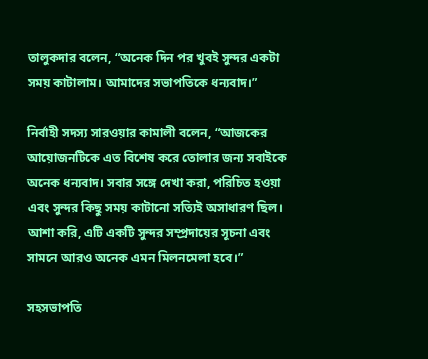তালুকদার বলেন, “অনেক দিন পর খুবই সুন্দর একটা সময় কাটালাম। আমাদের সভাপতিকে ধন্যবাদ।”

নির্বাহী সদস্য সারওয়ার কামালী বলেন, “আজকের আয়োজনটিকে এত বিশেষ করে তোলার জন্য সবাইকে অনেক ধন্যবাদ। সবার সঙ্গে দেখা করা, পরিচিত হওয়া এবং সুন্দর কিছু সময় কাটানো সত্যিই অসাধারণ ছিল। আশা করি, এটি একটি সুন্দর সম্প্রদায়ের সূচনা এবং সামনে আরও অনেক এমন মিলনমেলা হবে।”

সহসভাপতি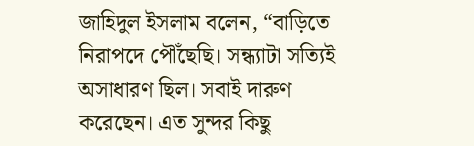জাহিদুল ইসলাম বলেন, “বাড়িতে নিরাপদে পৌঁছেছি। সন্ধ্যাটা সত্যিই অসাধারণ ছিল। সবাই দারুণ করেছেন। এত সুন্দর কিছু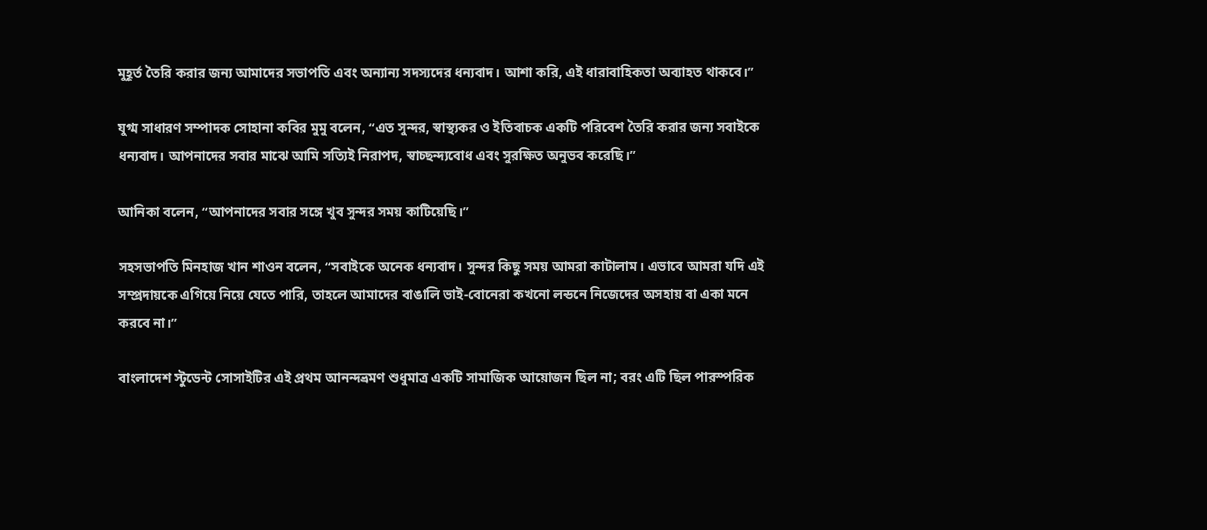মুহূর্ত তৈরি করার জন্য আমাদের সভাপতি এবং অন্যান্য সদস্যদের ধন্যবাদ। আশা করি, এই ধারাবাহিকতা অব্যাহত থাকবে।”

যুগ্ম সাধারণ সম্পাদক সোহানা কবির মুমু বলেন, “এত সুন্দর, স্বাস্থ্যকর ও ইতিবাচক একটি পরিবেশ তৈরি করার জন্য সবাইকে ধন্যবাদ। আপনাদের সবার মাঝে আমি সত্যিই নিরাপদ, স্বাচ্ছন্দ্যবোধ এবং সুরক্ষিত অনুভব করেছি।”

আনিকা বলেন, “আপনাদের সবার সঙ্গে খুব সুন্দর সময় কাটিয়েছি।”

সহসভাপতি মিনহাজ খান শাওন বলেন, “সবাইকে অনেক ধন্যবাদ। সুন্দর কিছু সময় আমরা কাটালাম। এভাবে আমরা যদি এই সম্প্রদায়কে এগিয়ে নিয়ে যেতে পারি, তাহলে আমাদের বাঙালি ভাই-বোনেরা কখনো লন্ডনে নিজেদের অসহায় বা একা মনে করবে না।”

বাংলাদেশ স্টুডেন্ট সোসাইটির এই প্রথম আনন্দভ্রমণ শুধুমাত্র একটি সামাজিক আয়োজন ছিল না; বরং এটি ছিল পারস্পরিক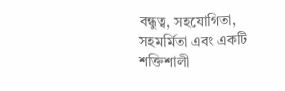বন্ধুত্ব, সহযোগিতা, সহমর্মিতা এবং একটি শক্তিশালী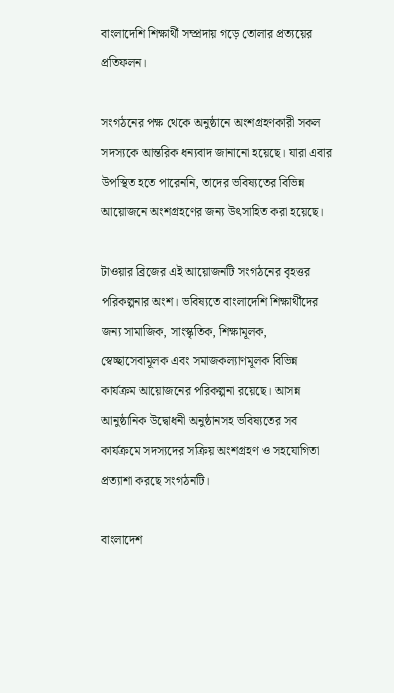বাংলাদেশি শিক্ষার্থী সম্প্রদায় গড়ে তোলার প্রত্যয়ের প্রতিফলন।

সংগঠনের পক্ষ থেকে অনুষ্ঠানে অংশগ্রহণকারী সকল সদস্যকে আন্তরিক ধন্যবাদ জানানো হয়েছে। যারা এবার উপস্থিত হতে পারেননি, তাদের ভবিষ্যতের বিভিন্ন আয়োজনে অংশগ্রহণের জন্য উৎসাহিত করা হয়েছে।

টাওয়ার ব্রিজের এই আয়োজনটি সংগঠনের বৃহত্তর পরিকল্পনার অংশ। ভবিষ্যতে বাংলাদেশি শিক্ষার্থীদের জন্য সামাজিক, সাংস্কৃতিক, শিক্ষামূলক, স্বেচ্ছাসেবামূলক এবং সমাজকল্যাণমূলক বিভিন্ন কার্যক্রম আয়োজনের পরিকল্পনা রয়েছে। আসন্ন আনুষ্ঠানিক উদ্বোধনী অনুষ্ঠানসহ ভবিষ্যতের সব কার্যক্রমে সদস্যদের সক্রিয় অংশগ্রহণ ও সহযোগিতা প্রত্যাশা করছে সংগঠনটি।

বাংলাদেশ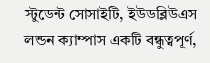স্টুডেন্ট সোসাইটি, ইউডব্লিউএস লন্ডন ক্যাম্পাস একটি বন্ধুত্বপূর্ণ,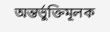অন্তর্ভুক্তিমূলক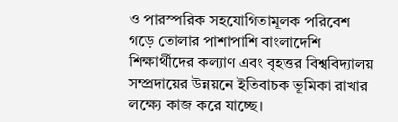ও পারস্পরিক সহযোগিতামূলক পরিবেশ গড়ে তোলার পাশাপাশি বাংলাদেশি শিক্ষার্থীদের কল্যাণ এবং বৃহত্তর বিশ্ববিদ্যালয় সম্প্রদায়ের উন্নয়নে ইতিবাচক ভূমিকা রাখার লক্ষ্যে কাজ করে যাচ্ছে।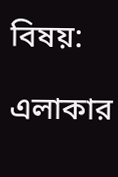বিষয়:

এলাকার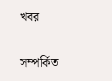খবর

সম্পর্কিত